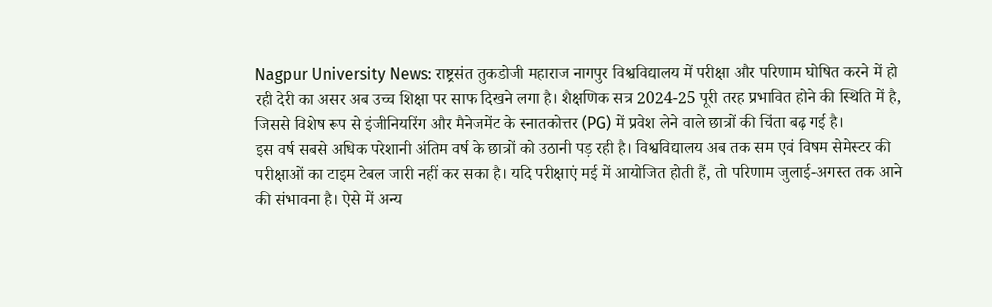Nagpur University News: राष्ट्रसंत तुकडोजी महाराज नागपुर विश्वविद्यालय में परीक्षा और परिणाम घोषित करने में हो रही देरी का असर अब उच्च शिक्षा पर साफ दिखने लगा है। शैक्षणिक सत्र 2024-25 पूरी तरह प्रभावित होने की स्थिति में है, जिससे विशेष रूप से इंजीनियरिंग और मैनेजमेंट के स्नातकोत्तर (PG) में प्रवेश लेने वाले छात्रों की चिंता बढ़ गई है।
इस वर्ष सबसे अधिक परेशानी अंतिम वर्ष के छात्रों को उठानी पड़ रही है। विश्वविद्यालय अब तक सम एवं विषम सेमेस्टर की परीक्षाओं का टाइम टेबल जारी नहीं कर सका है। यदि परीक्षाएं मई में आयोजित होती हैं, तो परिणाम जुलाई-अगस्त तक आने की संभावना है। ऐसे में अन्य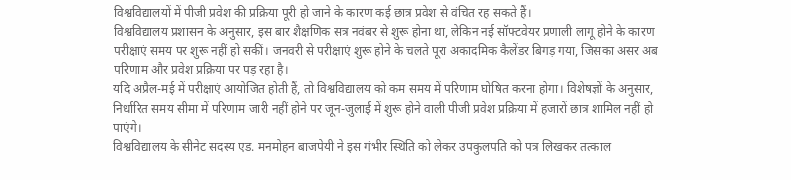विश्वविद्यालयों में पीजी प्रवेश की प्रक्रिया पूरी हो जाने के कारण कई छात्र प्रवेश से वंचित रह सकते हैं।
विश्वविद्यालय प्रशासन के अनुसार, इस बार शैक्षणिक सत्र नवंबर से शुरू होना था, लेकिन नई सॉफ्टवेयर प्रणाली लागू होने के कारण परीक्षाएं समय पर शुरू नहीं हो सकीं। जनवरी से परीक्षाएं शुरू होने के चलते पूरा अकादमिक कैलेंडर बिगड़ गया, जिसका असर अब परिणाम और प्रवेश प्रक्रिया पर पड़ रहा है।
यदि अप्रैल-मई में परीक्षाएं आयोजित होती हैं, तो विश्वविद्यालय को कम समय में परिणाम घोषित करना होगा। विशेषज्ञों के अनुसार, निर्धारित समय सीमा में परिणाम जारी नहीं होने पर जून-जुलाई में शुरू होने वाली पीजी प्रवेश प्रक्रिया में हजारों छात्र शामिल नहीं हो पाएंगे।
विश्वविद्यालय के सीनेट सदस्य एड. मनमोहन बाजपेयी ने इस गंभीर स्थिति को लेकर उपकुलपति को पत्र लिखकर तत्काल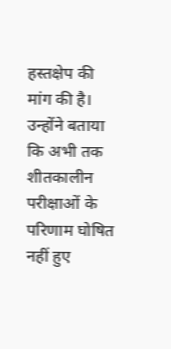हस्तक्षेप की मांग की है। उन्होंने बताया कि अभी तक शीतकालीन परीक्षाओं के परिणाम घोषित नहीं हुए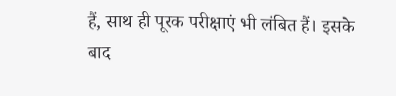हैं, साथ ही पूरक परीक्षाएं भी लंबित हैं। इसके बाद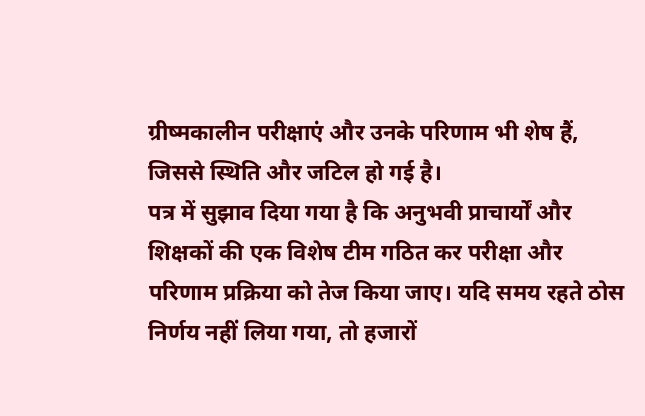ग्रीष्मकालीन परीक्षाएं और उनके परिणाम भी शेष हैं, जिससे स्थिति और जटिल हो गई है।
पत्र में सुझाव दिया गया है कि अनुभवी प्राचार्यों और शिक्षकों की एक विशेष टीम गठित कर परीक्षा और परिणाम प्रक्रिया को तेज किया जाए। यदि समय रहते ठोस निर्णय नहीं लिया गया, तो हजारों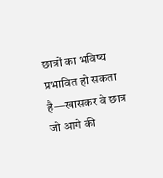छात्रों का भविष्य प्रभावित हो सकता है—खासकर वे छात्र जो आगे की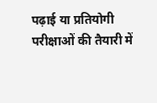पढ़ाई या प्रतियोगी परीक्षाओं की तैयारी में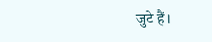जुटे हैं।